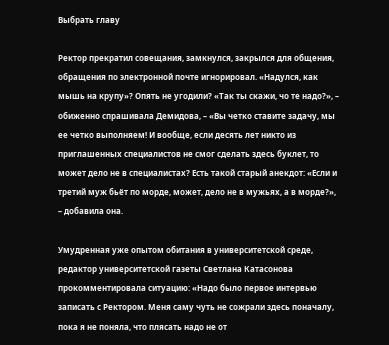Выбрать главу

Ректор прекратил совещания, замкнулся, закрылся для общения, обращения по электронной почте игнорировал. «Надулся, как мышь на крупу»? Опять не угодили? «Так ты скажи, чо те надо?», – обиженно спрашивала Демидова, – «Вы четко ставите задачу, мы ее четко выполняем! И вообще, если десять лет никто из приглашенных специалистов не смог сделать здесь буклет, то может дело не в специалистах? Есть такой старый анекдот: «Если и третий муж бьёт по морде, может, дело не в мужьях, а в морде?», – добавила она.

Умудренная уже опытом обитания в университетской среде, редактор университетской газеты Светлана Катасонова прокомментировала ситуацию: «Надо было первое интервью записать с Ректором. Меня саму чуть не сожрали здесь поначалу, пока я не поняла, что плясать надо не от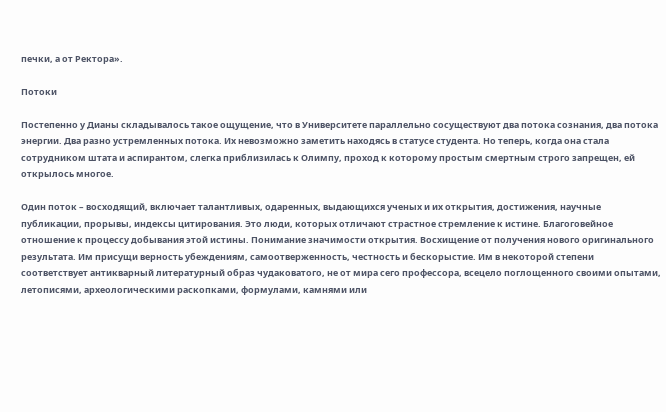печки, а от Ректора».

Потоки

Постепенно у Дианы складывалось такое ощущение, что в Университете параллельно сосуществуют два потока сознания, два потока энергии. Два разно устремленных потока. Их невозможно заметить находясь в статусе студента. Но теперь, когда она стала сотрудником штата и аспирантом, слегка приблизилась к Олимпу, проход к которому простым смертным строго запрещен, ей открылось многое.

Один поток – восходящий, включает талантливых, одаренных, выдающихся ученых и их открытия, достижения, научные публикации, прорывы, индексы цитирования. Это люди, которых отличают страстное стремление к истине. Благоговейное отношение к процессу добывания этой истины. Понимание значимости открытия. Восхищение от получения нового оригинального результата. Им присущи верность убеждениям, самоотверженность, честность и бескорыстие. Им в некоторой степени соответствует антикварный литературный образ чудаковатого, не от мира сего профессора, всецело поглощенного своими опытами, летописями, археологическими раскопками, формулами, камнями или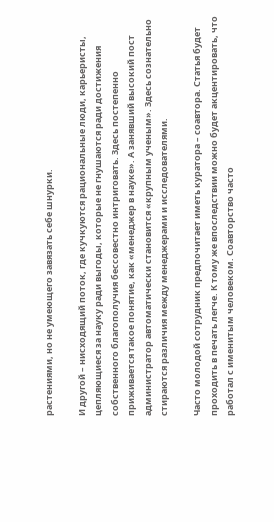растениями, но не умеющего завязать себе шнурки.

И другой – нисходящий поток, где кучкуются рациональные люди, карьеристы, цепляющиеся за науку ради выгоды, которые не гнушаются ради достижения собственного благополучия бессовестно интриговать. Здесь постепенно приживается такое понятие, как «менеджер в науке». А занявший высокий пост администратор автоматически становится «крупным ученым». Здесь сознательно стираются различия между менеджерами и исследователями.

Часто молодой сотрудник предпочитает иметь куратора – соавтора. Статья будет проходить в печать легче. К тому же впоследствии можно будет акцентировать, что работал с именитым человеком. Соавторство часто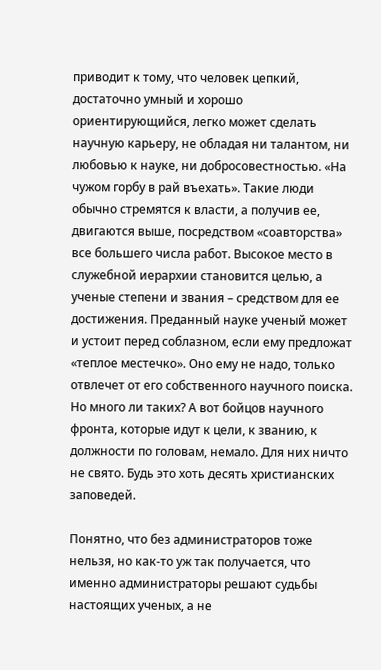приводит к тому, что человек цепкий, достаточно умный и хорошо ориентирующийся, легко может сделать научную карьеру, не обладая ни талантом, ни любовью к науке, ни добросовестностью. «На чужом горбу в рай въехать». Такие люди обычно стремятся к власти, а получив ее, двигаются выше, посредством «соавторства» все большего числа работ. Высокое место в служебной иерархии становится целью, а ученые степени и звания – средством для ее достижения. Преданный науке ученый может и устоит перед соблазном, если ему предложат «теплое местечко». Оно ему не надо, только отвлечет от его собственного научного поиска. Но много ли таких? А вот бойцов научного фронта, которые идут к цели, к званию, к должности по головам, немало. Для них ничто не свято. Будь это хоть десять христианских заповедей.

Понятно, что без администраторов тоже нельзя, но как-то уж так получается, что именно администраторы решают судьбы настоящих ученых, а не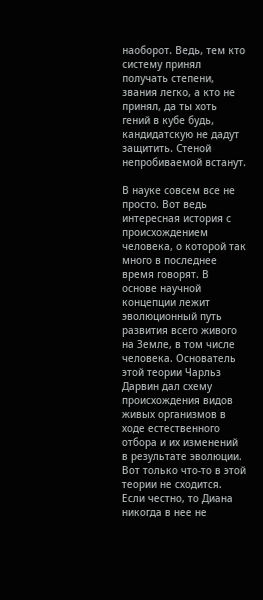наоборот. Ведь, тем кто систему принял получать степени, звания легко, а кто не принял, да ты хоть гений в кубе будь, кандидатскую не дадут защитить. Стеной непробиваемой встанут.

В науке совсем все не просто. Вот ведь интересная история с происхождением человека, о которой так много в последнее время говорят. В основе научной концепции лежит эволюционный путь развития всего живого на Земле, в том числе человека. Основатель этой теории Чарльз Дарвин дал схему происхождения видов живых организмов в ходе естественного отбора и их изменений в результате эволюции. Вот только что-то в этой теории не сходится. Если честно, то Диана никогда в нее не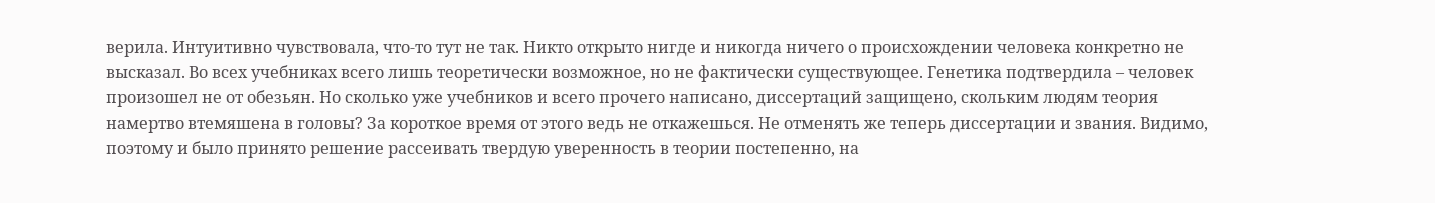верила. Интуитивно чувствовала, что-то тут не так. Никто открыто нигде и никогда ничего о происхождении человека конкретно не высказал. Во всех учебниках всего лишь теоретически возможное, но не фактически существующее. Генетика подтвердила – человек произошел не от обезьян. Но сколько уже учебников и всего прочего написано, диссертаций защищено, скольким людям теория намертво втемяшена в головы? За короткое время от этого ведь не откажешься. Не отменять же теперь диссертации и звания. Видимо, поэтому и было принято решение рассеивать твердую уверенность в теории постепенно, на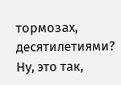тормозах, десятилетиями? Ну, это так,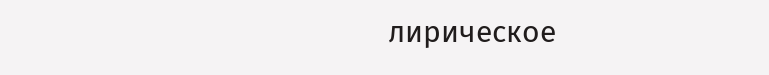лирическое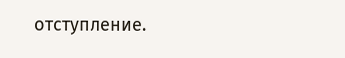отступление.